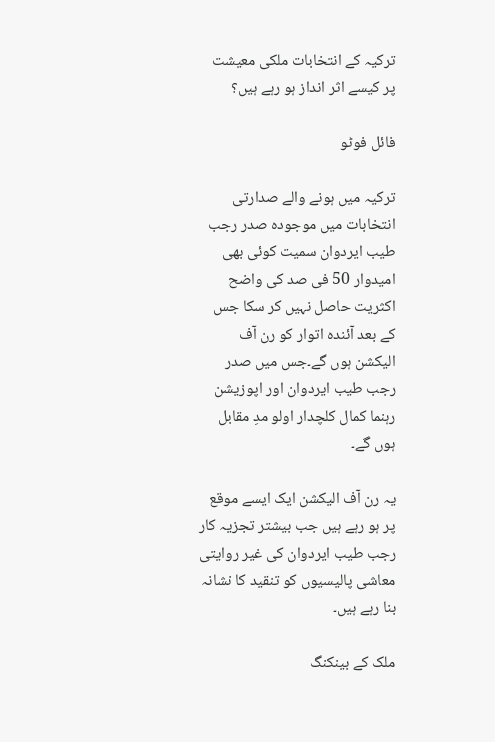ترکیہ کے انتخابات ملکی معیشت پر کیسے اثر انداز ہو رہے ہیں؟

فائل فوٹو

ترکیہ میں ہونے والے صدارتی انتخابات میں موجودہ صدر رجب طیب ایردوان سمیت کوئی بھی امیدوار 50 فی صد کی واضح اکثریت حاصل نہیں کر سکا جس کے بعد آئندہ اتوار کو رن آف الیکشن ہوں گے۔جس میں صدر رجب طیب ایردوان اور اپوزیشن رہنما کمال کلچدار اولو مدِ مقابل ہوں گے۔

یہ رن آف الیکشن ایک ایسے موقع پر ہو رہے ہیں جب بیشتر تجزیہ کار رجب طیب ایردوان کی غیر روایتی معاشی پالیسیوں کو تنقید کا نشانہ بنا رہے ہیں۔

ملک کے بینکنگ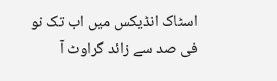اسٹاک انڈیکس میں اب تک نو فی صد سے زائد گراوٹ آ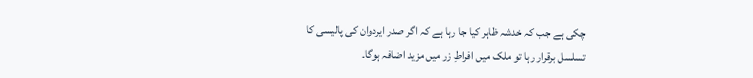چکی ہے جب کہ خدشہ ظاہر کیا جا رہا ہے کہ اگر صدر ایردوان کی پالیسی کا تسلسل برقرار رہا تو ملک میں افراطِ زر میں مزید اضافہ ہوگا۔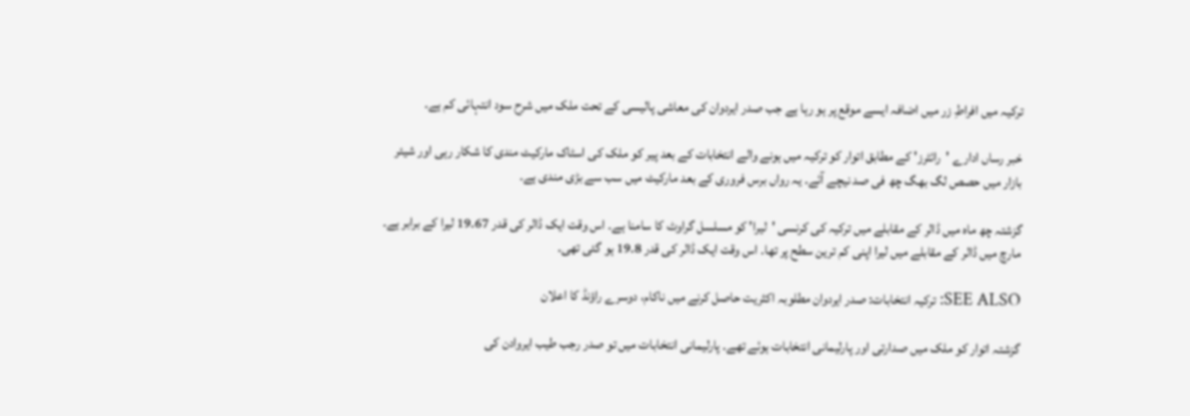ترکیہ میں افراطِ زر میں اضافہ ایسے موقع پر ہو رہا ہے جب صدر ایردوان کی معاشی پالیسی کے تحت ملک میں شرح سود انتہائی کم ہے۔

خبر رساں ادارے 'رائٹرز' کے مطابق اتوار کو ترکیہ میں ہونے والے انتخابات کے بعد پیر کو ملک کی اسٹاک مارکیٹ مندی کا شکار رہی اور شیئر بازار میں حصص لگ بھگ چھ فی صد نیچے آئے۔ یہ رواں برس فروری کے بعد مارکیٹ میں سب سے بڑی مندی ہے۔

گزشتہ چھ ماہ میں ڈالر کے مقابلے میں ترکیہ کی کرنسی 'لیرا' کو مسلسل گراوٹ کا سامنا ہے۔ اس وقت ایک ڈالر کی قدر 19.67 لیرا کے برابر ہے۔ مارچ میں ڈالر کے مقابلے میں لیرا اپنی کم ترین سطح پر تھا۔ اس وقت ایک ڈالر کی قدر 19.8 ہو گئی تھی۔

SEE ALSO: ترکیہ انتخابات: صدر ایردوان مطلوبہ اکثریت حاصل کرنے میں ناکام، دوسرے راؤنڈ کا اعلان

گزشتہ اتوار کو ملک میں صدارتی اور پارلیمانی انتخابات ہوئے تھے۔ پارلیمانی انتخابات میں تو صدر رجب طیب ایروادن کی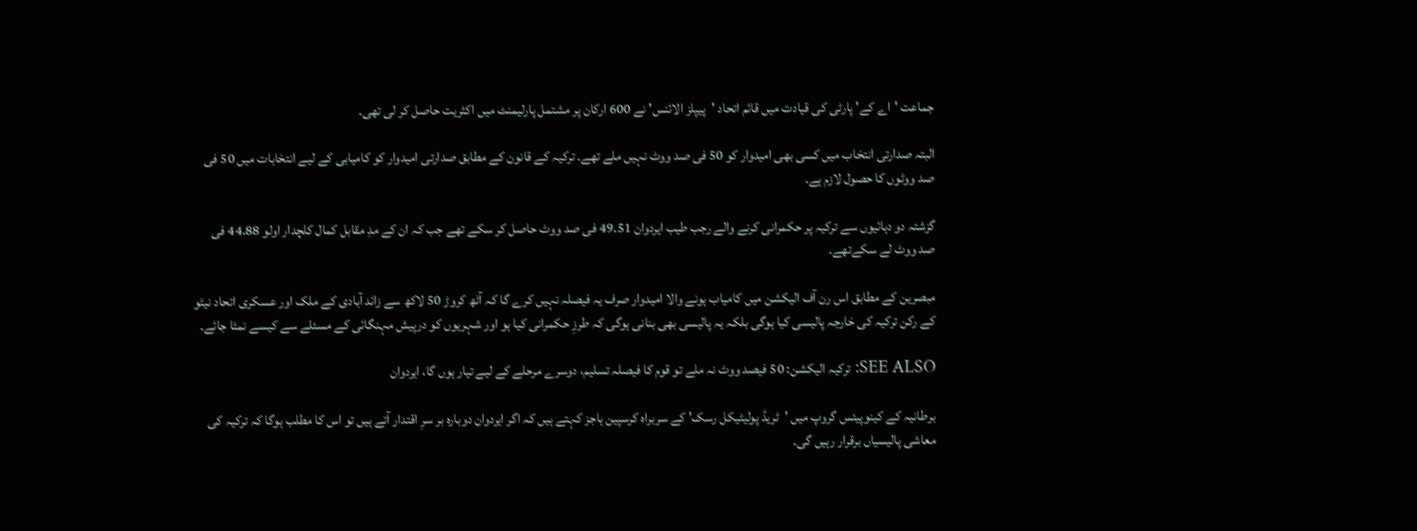جماعت 'اے کے' پارٹی کی قیادت میں قائم اتحاد 'پیپلز الائنس' نے 600 ارکان پر مشتمل پارلیمنٹ میں اکثریت حاصل کر لی تھی۔

البتہ صدارتی انتخاب میں کسی بھی امیدوار کو 50 فی صد ووٹ نہیں ملے تھے۔ ترکیہ کے قانون کے مطابق صدارتی امیدوار کو کامیابی کے لیے انتخابات میں 50 فی صد ووٹوں کا حصول لازم ہے۔

گزشتہ دو دہائیوں سے ترکیہ پر حکمرانی کرنے والے رجب طیب ایردوان 49.51 فی صد ووٹ حاصل کر سکے تھے جب کہ ان کے مدِ مقابل کمال کلچدار اولو 44.88 فی صد ووٹ لے سکےتھے۔

مبصرین کے مطابق اس رن آف الیکشن میں کامیاب ہونے والا امیدوار صرف یہ فیصلہ نہیں کرے گا کہ آٹھ کروڑ 50 لاکھ سے زائد آبادی کے ملک اور عسکری اتحاد نیٹو کے رکن ترکیہ کی خارجہ پالیسی کیا ہوگی بلکہ یہ پالیسی بھی بنانی ہوگی کہ طرزِ حکمرانی کیا ہو اور شہریوں کو درپیش مہنگائی کے مسئلے سے کیسے نمٹا جائے۔

SEE ALSO: ترکیہ الیکشن: 50 فیصد ووٹ نہ ملے تو قوم کا فیصلہ تسلیم، دوسرے مرحلے کے لیے تیار ہوں گا، ایردوان

برطانیہ کے کینوپیئس گروپ میں 'ٹریڈ پولیٹیکل رسک' کے سربراہ کرسپین ہاجز کہتے ہیں کہ اگر ایردوان دوبارہ بر سرِ اقتدار آتے ہیں تو اس کا مطلب ہوگا کہ ترکیہ کی معاشی پالیسیاں برقرار رہیں گی۔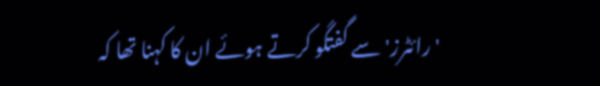'رائٹرز'سے گفتگو کرتے ہوئے ان کا کہنا تھا کہ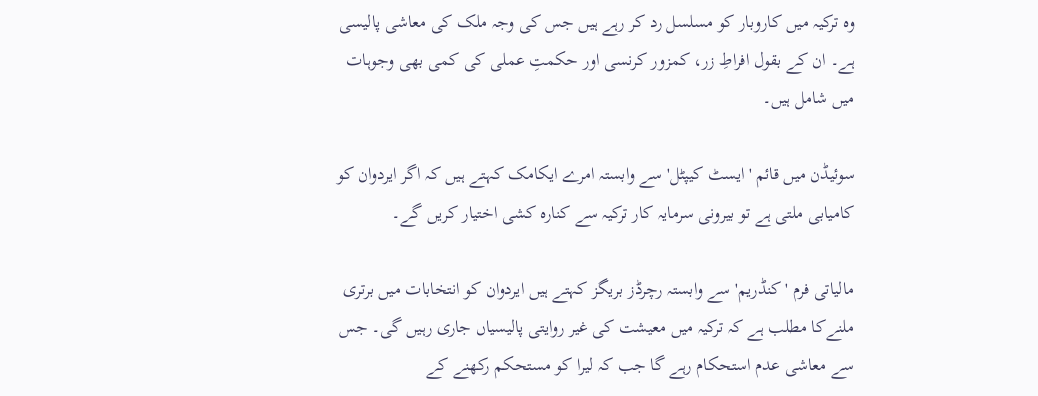وہ ترکیہ میں کاروبار کو مسلسل رد کر رہے ہیں جس کی وجہ ملک کی معاشی پالیسی ہے۔ ان کے بقول افراطِ زر، کمزور کرنسی اور حکمتِ عملی کی کمی بھی وجوہات میں شامل ہیں۔

سوئیڈن میں قائم 'ایسٹ کیپٹل' سے وابستہ امرے ایکامک کہتے ہیں کہ اگر ایردوان کو کامیابی ملتی ہے تو بیرونی سرمایہ کار ترکیہ سے کنارہ کشی اختیار کریں گے۔

مالیاتی فرم 'کنڈریم' سے وابستہ رچرڈز بریگز کہتے ہیں ایردوان کو انتخابات میں برتری ملنےکا مطلب ہے کہ ترکیہ میں معیشت کی غیر روایتی پالیسیاں جاری رہیں گی۔ جس سے معاشی عدم استحکام رہے گا جب کہ لیرا کو مستحکم رکھنے کے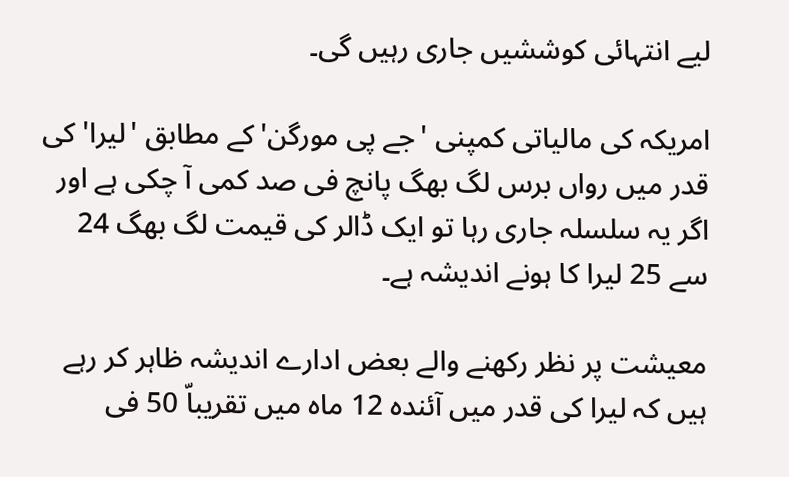لیے انتہائی کوششیں جاری رہیں گی۔

امریکہ کی مالیاتی کمپنی 'جے پی مورگن'کے مطابق 'لیرا' کی قدر میں رواں برس لگ بھگ پانچ فی صد کمی آ چکی ہے اور اگر یہ سلسلہ جاری رہا تو ایک ڈالر کی قیمت لگ بھگ 24 سے 25 لیرا کا ہونے اندیشہ ہے۔

معیشت پر نظر رکھنے والے بعض ادارے اندیشہ ظاہر کر رہے ہیں کہ لیرا کی قدر میں آئندہ 12 ماہ میں تقریباّ 50 فی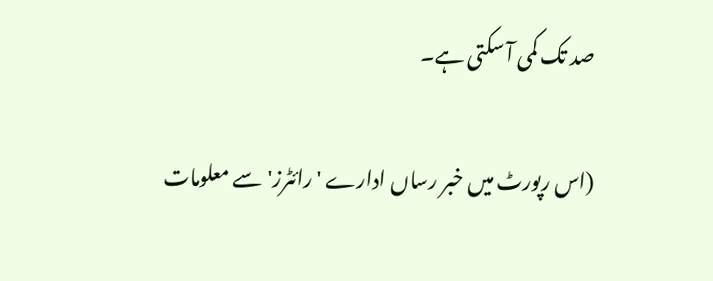صد تک کمی آ سکتی ہے۔

(اس رپورٹ میں خبر رساں ادارے 'رائٹرز'سے معلومات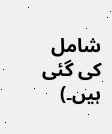شامل کی گئی ہیں۔)